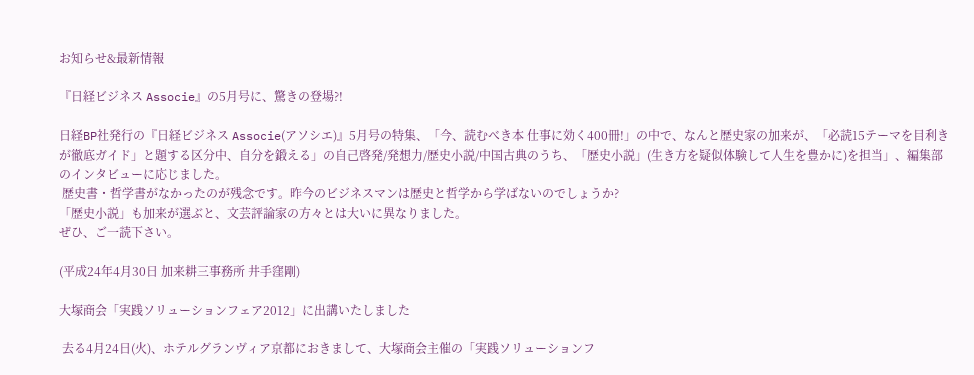お知らせ&最新情報

『日経ビジネス Associe』の5月号に、驚きの登場?!

日経BP社発行の『日経ビジネス Associe(アソシエ)』5月号の特集、「今、読むべき本 仕事に効く400冊!」の中で、なんと歴史家の加来が、「必読15テーマを目利きが徹底ガイド」と題する区分中、自分を鍛える」の自己啓発/発想力/歴史小説/中国古典のうち、「歴史小説」(生き方を疑似体験して人生を豊かに)を担当」、編集部のインタビューに応じました。
 歴史書・哲学書がなかったのが残念です。昨今のビジネスマンは歴史と哲学から学ばないのでしょうか?
「歴史小説」も加来が選ぶと、文芸評論家の方々とは大いに異なりました。
ぜひ、ご一読下さい。

(平成24年4月30日 加来耕三事務所 井手窪剛)

大塚商会「実践ソリューションフェア2012」に出講いたしました

 去る4月24日(火)、ホテルグランヴィア京都におきまして、大塚商会主催の「実践ソリューションフ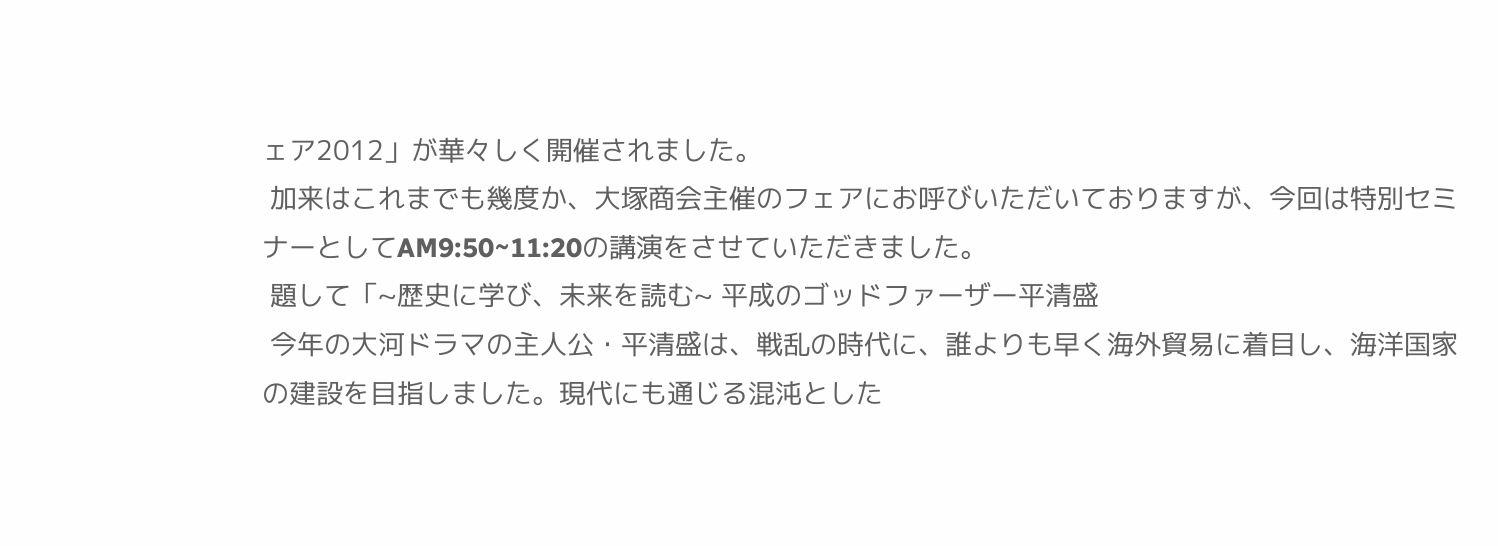ェア2012」が華々しく開催されました。
 加来はこれまでも幾度か、大塚商会主催のフェアにお呼びいただいておりますが、今回は特別セミナーとしてAM9:50~11:20の講演をさせていただきました。
 題して「~歴史に学び、未来を読む~ 平成のゴッドファーザー平清盛
 今年の大河ドラマの主人公・平清盛は、戦乱の時代に、誰よりも早く海外貿易に着目し、海洋国家の建設を目指しました。現代にも通じる混沌とした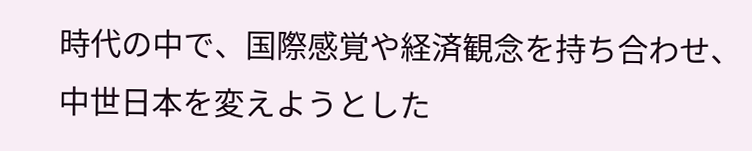時代の中で、国際感覚や経済観念を持ち合わせ、中世日本を変えようとした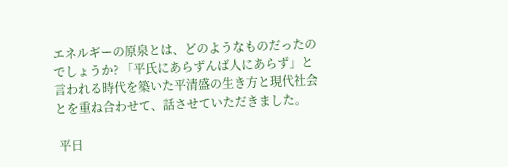エネルギーの原泉とは、どのようなものだったのでしょうか? 「平氏にあらずんば人にあらず」と言われる時代を築いた平清盛の生き方と現代社会とを重ね合わせて、話させていただきました。

 平日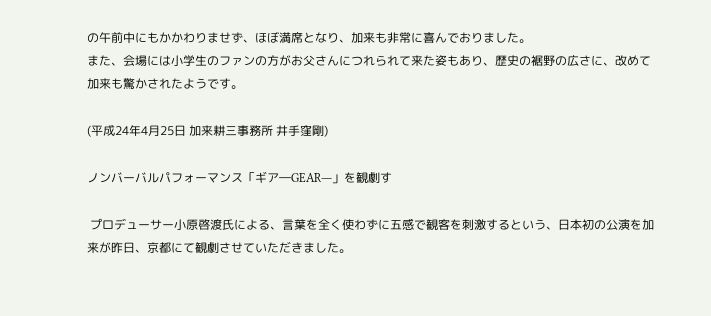の午前中にもかかわりませず、ほぼ満席となり、加来も非常に喜んでおりました。
また、会場には小学生のファンの方がお父さんにつれられて来た姿もあり、歴史の裾野の広さに、改めて加来も驚かされたようです。

(平成24年4月25日 加来耕三事務所 井手窪剛)

ノンバーバルパフォーマンス「ギア―GEAR―」を観劇す

 プロデューサー小原啓渡氏による、言葉を全く使わずに五感で観客を刺激するという、日本初の公演を加来が昨日、京都にて観劇させていただきました。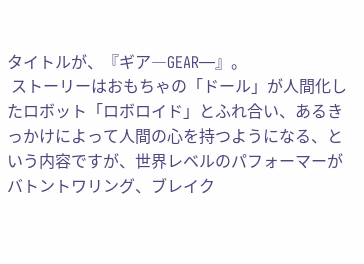タイトルが、『ギア―GEAR―』。
 ストーリーはおもちゃの「ドール」が人間化したロボット「ロボロイド」とふれ合い、あるきっかけによって人間の心を持つようになる、という内容ですが、世界レベルのパフォーマーがバトントワリング、ブレイク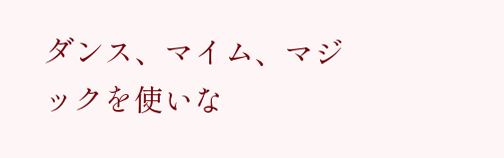ダンス、マイム、マジックを使いな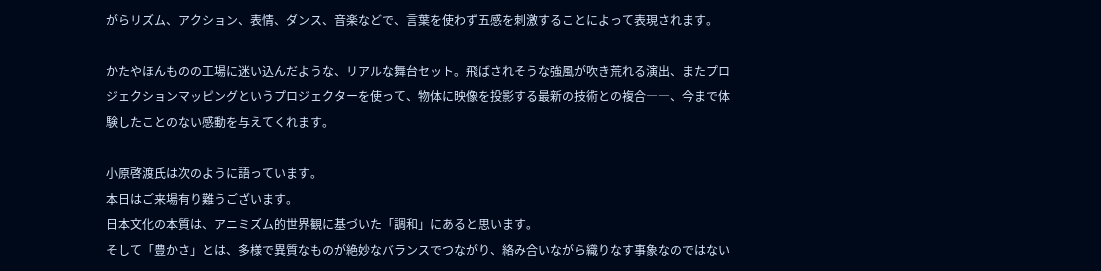がらリズム、アクション、表情、ダンス、音楽などで、言葉を使わず五感を刺激することによって表現されます。

かたやほんものの工場に迷い込んだような、リアルな舞台セット。飛ばされそうな強風が吹き荒れる演出、またプロジェクションマッピングというプロジェクターを使って、物体に映像を投影する最新の技術との複合――、今まで体験したことのない感動を与えてくれます。

小原啓渡氏は次のように語っています。
本日はご来場有り難うございます。
日本文化の本質は、アニミズム的世界観に基づいた「調和」にあると思います。
そして「豊かさ」とは、多様で異質なものが絶妙なバランスでつながり、絡み合いながら織りなす事象なのではない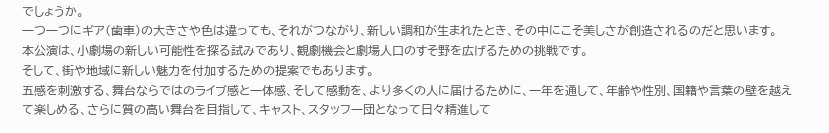でしょうか。
一つ一つにギア(歯車)の大きさや色は違っても、それがつながり、新しい調和が生まれたとき、その中にこそ美しさが創造されるのだと思います。
本公演は、小劇場の新しい可能性を探る試みであり、観劇機会と劇場人口のすそ野を広げるための挑戦です。
そして、街や地域に新しい魅力を付加するための提案でもあります。
五感を刺激する、舞台ならではのライブ感と一体感、そして感動を、より多くの人に届けるために、一年を通して、年齢や性別、国籍や言葉の壁を越えて楽しめる、さらに質の高い舞台を目指して、キャスト、スタッフ一団となって日々精進して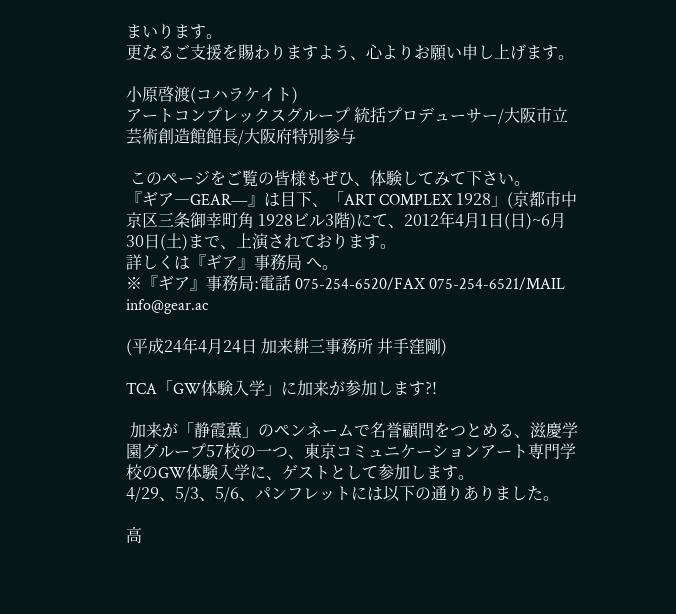まいります。
更なるご支援を賜わりますよう、心よりお願い申し上げます。

小原啓渡(コハラケイト)
アートコンプレックスグループ 統括プロデューサー/大阪市立芸術創造館館長/大阪府特別参与

 このページをご覧の皆様もぜひ、体験してみて下さい。
『ギア―GEAR―』は目下、「ART COMPLEX 1928」(京都市中京区三条御幸町角 1928ビル3階)にて、2012年4月1日(日)~6月30日(土)まで、上演されております。
詳しくは『ギア』事務局 へ。
※『ギア』事務局:電話 075-254-6520/FAX 075-254-6521/MAIL info@gear.ac

(平成24年4月24日 加来耕三事務所 井手窪剛)

TCA「GW体験入学」に加来が参加します?!

 加来が「静霞薫」のペンネームで名誉顧問をつとめる、滋慶学園グループ57校の一つ、東京コミュニケーションアート専門学校のGW体験入学に、ゲストとして参加します。
4/29、5/3、5/6、パンフレットには以下の通りありました。

高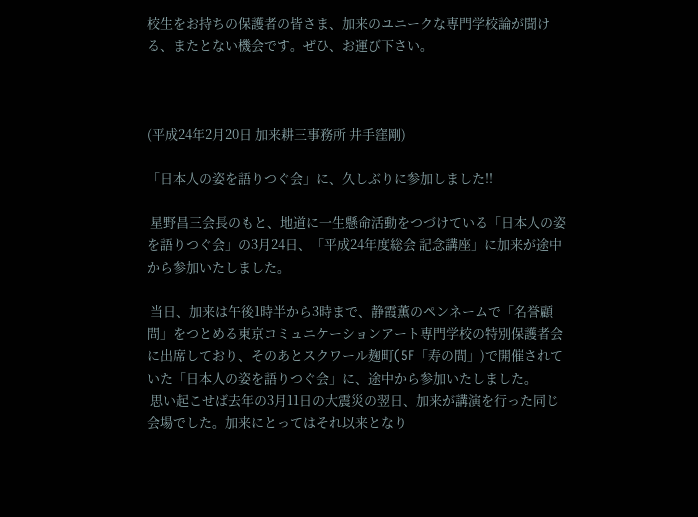校生をお持ちの保護者の皆さま、加来のユニークな専門学校論が聞ける、またとない機会です。ぜひ、お運び下さい。



(平成24年2月20日 加来耕三事務所 井手窪剛)

「日本人の姿を語りつぐ会」に、久しぶりに参加しました!!

 星野昌三会長のもと、地道に一生懸命活動をつづけている「日本人の姿を語りつぐ会」の3月24日、「平成24年度総会 記念講座」に加来が途中から参加いたしました。

 当日、加来は午後1時半から3時まで、静霞薫のペンネームで「名誉顧問」をつとめる東京コミュニケーションアート専門学校の特別保護者会に出席しており、そのあとスクワール麹町(5F「寿の間」)で開催されていた「日本人の姿を語りつぐ会」に、途中から参加いたしました。
 思い起こせば去年の3月11日の大震災の翌日、加来が講演を行った同じ会場でした。加来にとってはそれ以来となり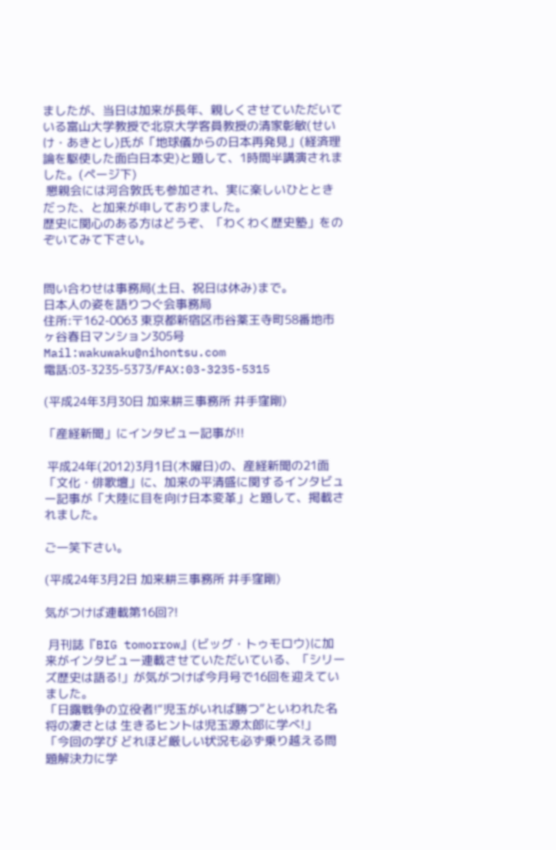ましたが、当日は加来が長年、親しくさせていただいている富山大学教授で北京大学客員教授の清家彰敏(せいけ・あきとし)氏が「地球儀からの日本再発見」(経済理論を駆使した面白日本史)と題して、1時間半講演されました。(ページ下)
 懇親会には河合敦氏も参加され、実に楽しいひとときだった、と加来が申しておりました。
歴史に関心のある方はどうぞ、「わくわく歴史塾」をのぞいてみて下さい。


問い合わせは事務局(土日、祝日は休み)まで。
日本人の姿を語りつぐ会事務局
住所:〒162-0063 東京都新宿区市谷薬王寺町58番地市ヶ谷春日マンション305号
Mail:wakuwaku@nihontsu.com
電話:03-3235-5373/FAX:03-3235-5315

(平成24年3月30日 加来耕三事務所 井手窪剛)

「産経新聞」にインタビュー記事が!!

 平成24年(2012)3月1日(木曜日)の、産経新聞の21面「文化・俳歌壇」に、加来の平清盛に関するインタビュー記事が「大陸に目を向け日本変革」と題して、掲載されました。

ご一笑下さい。

(平成24年3月2日 加来耕三事務所 井手窪剛)

気がつけば連載第16回?!

 月刊誌『BIG tomorrow』(ビッグ・トゥモロウ)に加来がインタビュー連載させていただいている、「シリーズ歴史は語る!」が気がつけば今月号で16回を迎えていました。
「日露戦争の立役者!“児玉がいれば勝つ”といわれた名将の凄さとは 生きるヒントは児玉源太郎に学べ!」
「今回の学び どれほど厳しい状況も必ず乗り越える問題解決力に学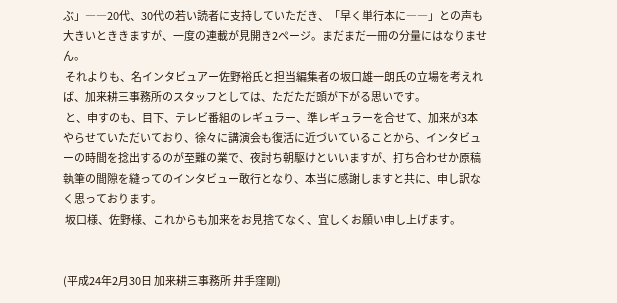ぶ」――20代、30代の若い読者に支持していただき、「早く単行本に――」との声も大きいとききますが、一度の連載が見開き2ページ。まだまだ一冊の分量にはなりません。
 それよりも、名インタビュアー佐野裕氏と担当編集者の坂口雄一朗氏の立場を考えれば、加来耕三事務所のスタッフとしては、ただただ頭が下がる思いです。
 と、申すのも、目下、テレビ番組のレギュラー、準レギュラーを合せて、加来が3本やらせていただいており、徐々に講演会も復活に近づいていることから、インタビューの時間を捻出するのが至難の業で、夜討ち朝駆けといいますが、打ち合わせか原稿執筆の間隙を縫ってのインタビュー敢行となり、本当に感謝しますと共に、申し訳なく思っております。
 坂口様、佐野様、これからも加来をお見捨てなく、宜しくお願い申し上げます。


(平成24年2月30日 加来耕三事務所 井手窪剛)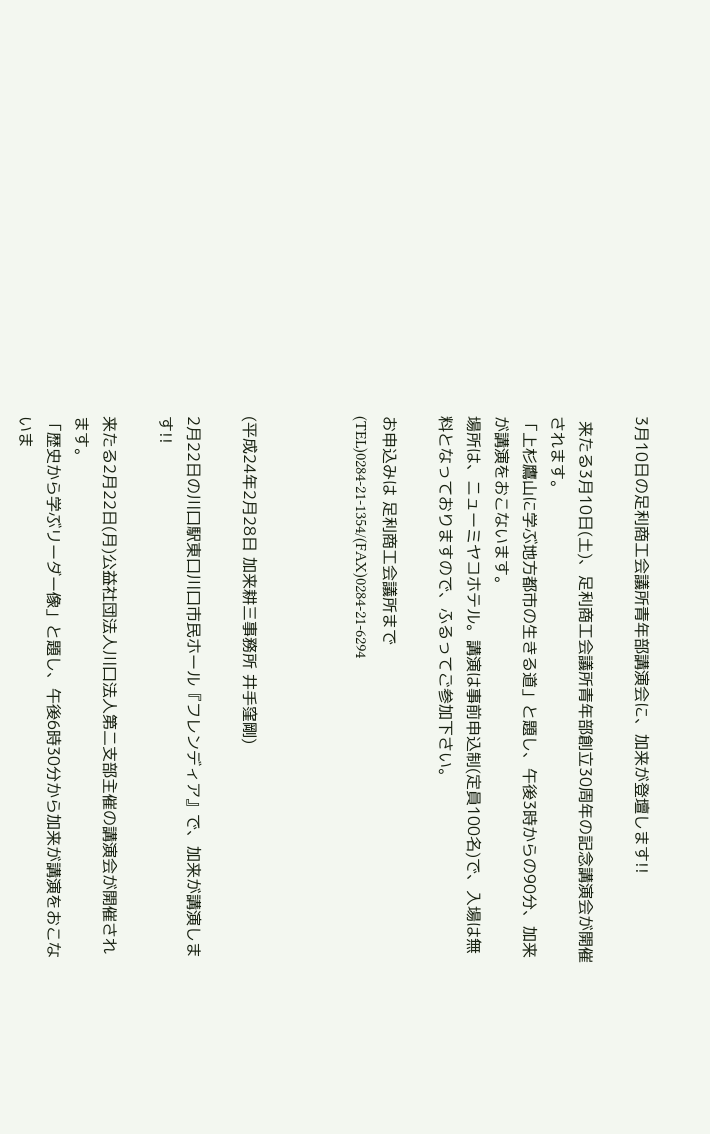3月10日の足利商工会議所青年部講演会に、加来が登壇します!!

 来たる3月10日(土)、足利商工会議所青年部創立30周年の記念講演会が開催されます。
「上杉鷹山に学ぶ地方都市の生きる道」と題し、午後3時からの90分、加来が講演をおこないます。
場所は、ニューミヤコホテル。講演は事前申込制(定員100名)で、入場は無料となっておりますので、ふるってご参加下さい。

お申込みは 足利商工会議所まで
(TEL)0284-21-1354/(FAX)0284-21-6294



(平成24年2月28日 加来耕三事務所 井手窪剛)

2月22日の川口駅東口川口市民ホール『フレンディア』で、加来が講演します!!

来たる2月22日(月)公益社団法人川口法人第二支部主催の講演会が開催されます。
「歴史から学ぶリーダー像」と題し、午後6時30分から加来が講演をおこないま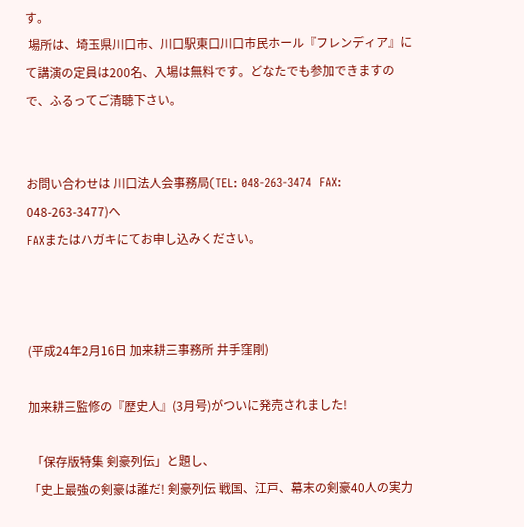す。
 場所は、埼玉県川口市、川口駅東口川口市民ホール『フレンディア』にて講演の定員は200名、入場は無料です。どなたでも参加できますので、ふるってご清聴下さい。


お問い合わせは 川口法人会事務局(TEL: 048-263-3474  FAX: 048-263-3477)へ
FAXまたはハガキにてお申し込みください。



(平成24年2月16日 加来耕三事務所 井手窪剛)

加来耕三監修の『歴史人』(3月号)がついに発売されました!

 「保存版特集 剣豪列伝」と題し、
「史上最強の剣豪は誰だ! 剣豪列伝 戦国、江戸、幕末の剣豪40人の実力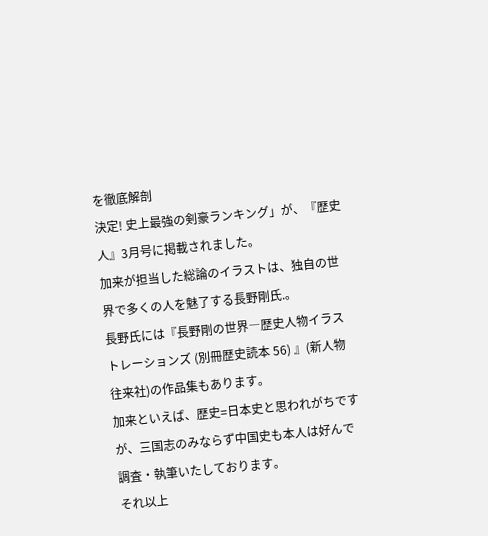を徹底解剖
決定! 史上最強の剣豪ランキング」が、『歴史人』3月号に掲載されました。
加来が担当した総論のイラストは、独自の世界で多くの人を魅了する長野剛氏.。
長野氏には『長野剛の世界―歴史人物イラストレーションズ (別冊歴史読本 56) 』(新人物往来社)の作品集もあります。
加来といえば、歴史=日本史と思われがちですが、三国志のみならず中国史も本人は好んで調査・執筆いたしております。
それ以上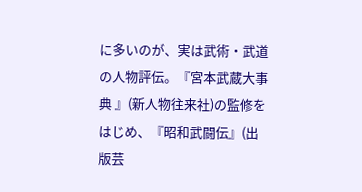に多いのが、実は武術・武道の人物評伝。『宮本武蔵大事典 』(新人物往来社)の監修をはじめ、『昭和武闘伝』(出版芸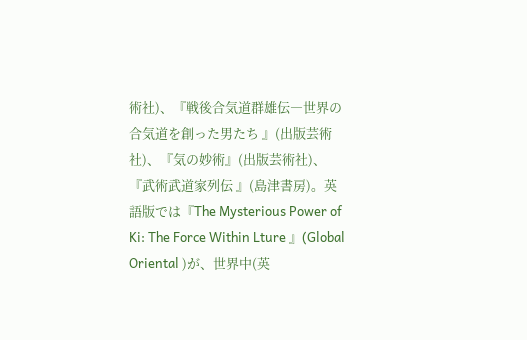術社)、『戦後合気道群雄伝―世界の合気道を創った男たち 』(出版芸術社)、『気の妙術』(出版芸術社)、『武術武道家列伝 』(島津書房)。英語版では『The Mysterious Power of Ki: The Force Within Lture 』(Global Oriental )が、世界中(英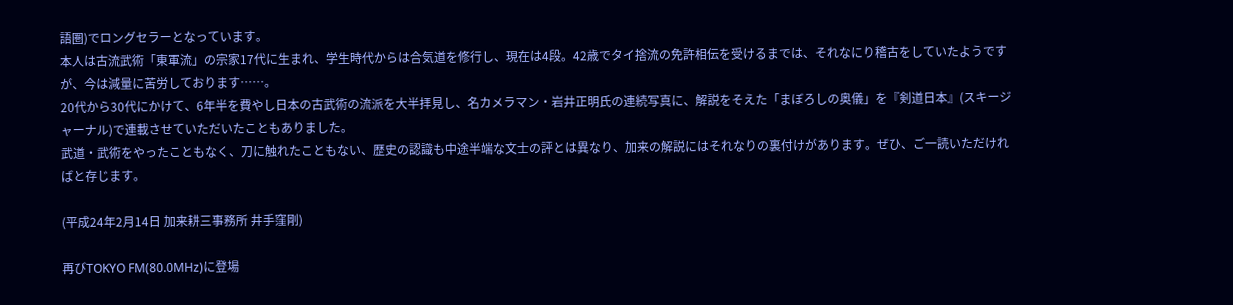語圏)でロングセラーとなっています。
本人は古流武術「東軍流」の宗家17代に生まれ、学生時代からは合気道を修行し、現在は4段。42歳でタイ捨流の免許相伝を受けるまでは、それなにり稽古をしていたようですが、今は減量に苦労しております……。
20代から30代にかけて、6年半を費やし日本の古武術の流派を大半拝見し、名カメラマン・岩井正明氏の連続写真に、解説をそえた「まぼろしの奥儀」を『剣道日本』(スキージャーナル)で連載させていただいたこともありました。
武道・武術をやったこともなく、刀に触れたこともない、歴史の認識も中途半端な文士の評とは異なり、加来の解説にはそれなりの裏付けがあります。ぜひ、ご一読いただければと存じます。

(平成24年2月14日 加来耕三事務所 井手窪剛)

再びTOKYO FM(80.0MHz)に登場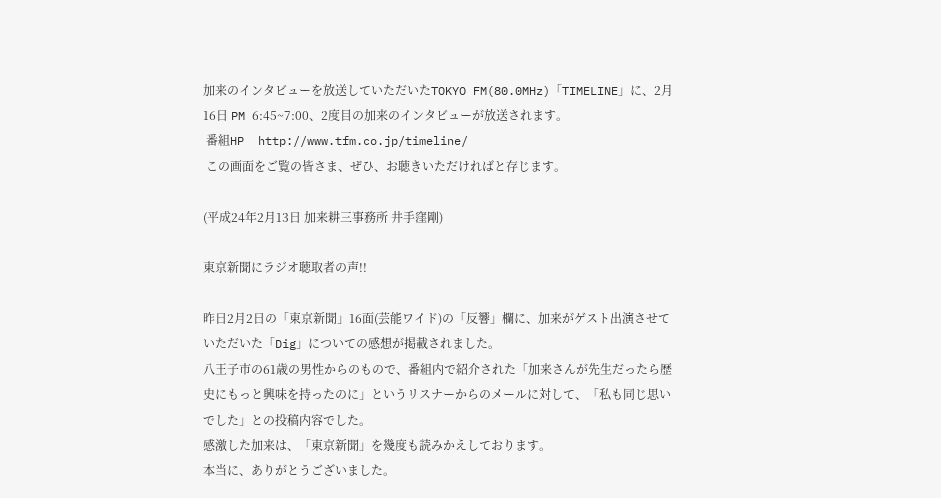加来のインタビューを放送していただいたTOKYO FM(80.0MHz)「TIMELINE」に、2月16日 PM 6:45~7:00、2度目の加来のインタビューが放送されます。
 番組HP  http://www.tfm.co.jp/timeline/
 この画面をご覧の皆さま、ぜひ、お聴きいただければと存じます。

(平成24年2月13日 加来耕三事務所 井手窪剛)

東京新聞にラジオ聴取者の声!!

昨日2月2日の「東京新聞」16面(芸能ワイド)の「反響」欄に、加来がゲスト出演させていただいた「Dig」についての感想が掲載されました。
八王子市の61歳の男性からのもので、番組内で紹介された「加来さんが先生だったら歴史にもっと興味を持ったのに」というリスナーからのメールに対して、「私も同じ思いでした」との投稿内容でした。
感激した加来は、「東京新聞」を幾度も読みかえしております。
本当に、ありがとうございました。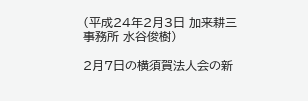(平成24年2月3日 加来耕三事務所 水谷俊樹)

2月7日の横須賀法人会の新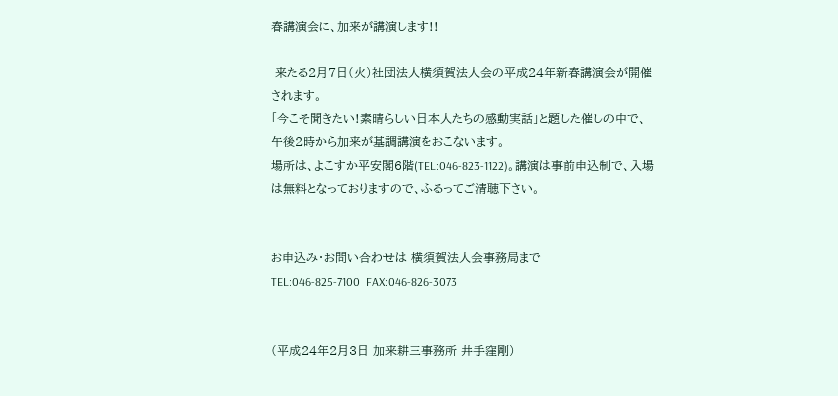春講演会に、加来が講演します!!

 来たる2月7日(火)社団法人横須賀法人会の平成24年新春講演会が開催されます。
「今こそ聞きたい!素晴らしい日本人たちの感動実話」と題した催しの中で、午後2時から加来が基調講演をおこないます。
場所は、よこすか平安閣6階(TEL:046-823-1122)。講演は事前申込制で、入場は無料となっておりますので、ふるってご清聴下さい。


お申込み・お問い合わせは 横須賀法人会事務局まで
TEL:046-825-7100  FAX:046-826-3073


(平成24年2月3日 加来耕三事務所 井手窪剛)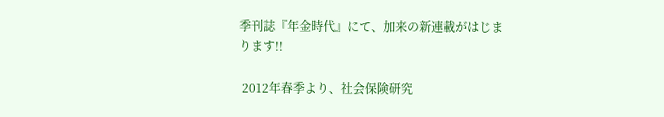季刊誌『年金時代』にて、加来の新連載がはじまります!!

 2012年春季より、社会保険研究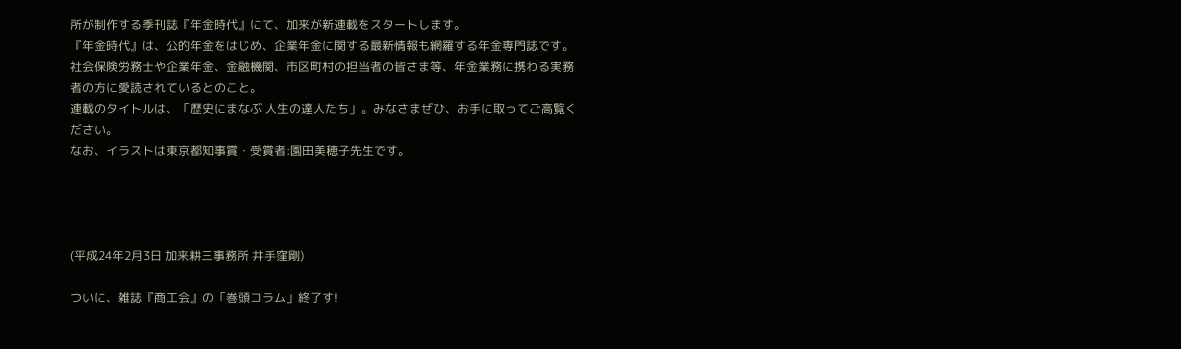所が制作する季刊誌『年金時代』にて、加来が新連載をスタートします。
『年金時代』は、公的年金をはじめ、企業年金に関する最新情報も網羅する年金専門誌です。社会保険労務士や企業年金、金融機関、市区町村の担当者の皆さま等、年金業務に携わる実務者の方に愛読されているとのこと。
連載のタイトルは、「歴史にまなぶ 人生の達人たち」。みなさまぜひ、お手に取ってご高覧ください。
なお、イラストは東京都知事賞・受賞者:園田美穂子先生です。




(平成24年2月3日 加来耕三事務所 井手窪剛)

ついに、雑誌『商工会』の「巻頭コラム」終了す!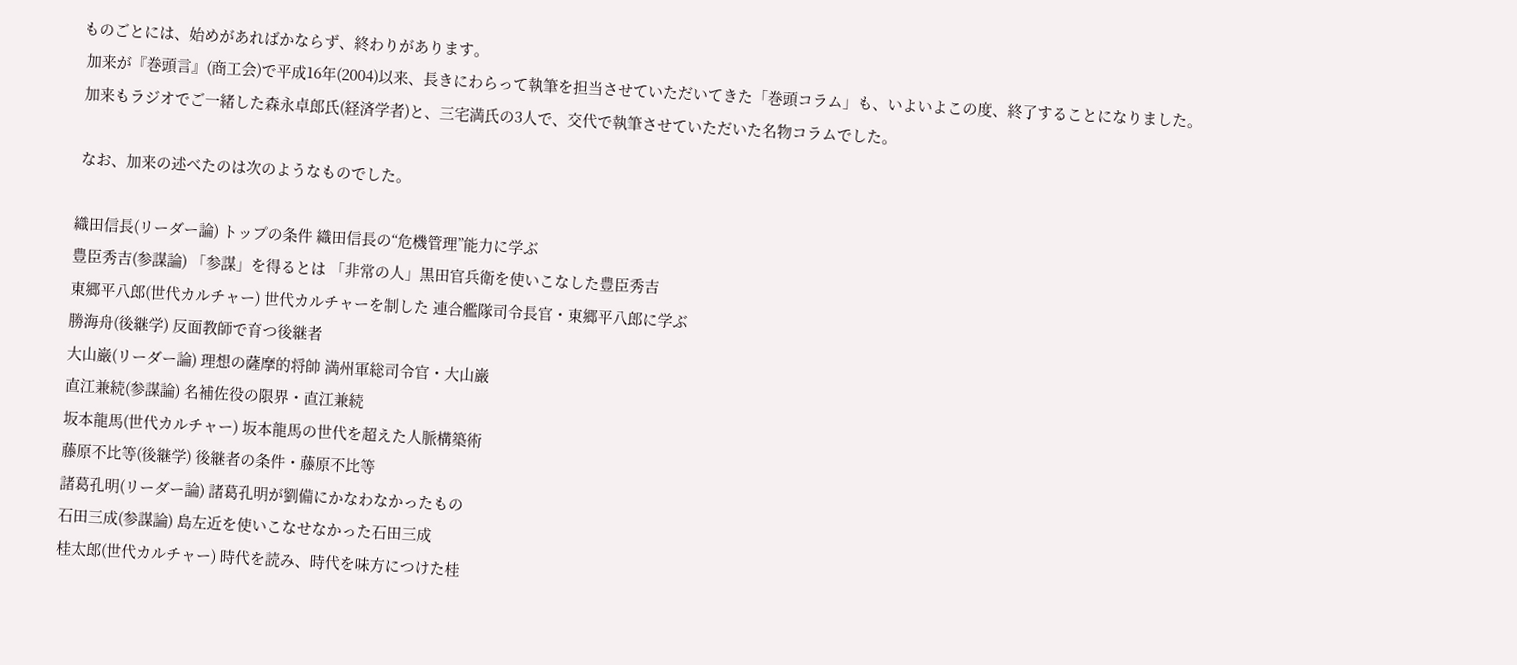ものごとには、始めがあればかならず、終わりがあります。
 加来が『巻頭言』(商工会)で平成16年(2004)以来、長きにわらって執筆を担当させていただいてきた「巻頭コラム」も、いよいよこの度、終了することになりました。
 加来もラジオでご一緒した森永卓郎氏(経済学者)と、三宅満氏の3人で、交代で執筆させていただいた名物コラムでした。

 なお、加来の述べたのは次のようなものでした。

織田信長(リーダー論) トップの条件 織田信長の“危機管理”能力に学ぶ
豊臣秀吉(参謀論) 「参謀」を得るとは 「非常の人」黒田官兵衛を使いこなした豊臣秀吉
東郷平八郎(世代カルチャー) 世代カルチャーを制した 連合艦隊司令長官・東郷平八郎に学ぶ
勝海舟(後継学) 反面教師で育つ後継者
大山巌(リーダー論) 理想の薩摩的将帥 満州軍総司令官・大山巌
直江兼続(参謀論) 名補佐役の限界・直江兼続
坂本龍馬(世代カルチャー) 坂本龍馬の世代を超えた人脈構築術
藤原不比等(後継学) 後継者の条件・藤原不比等
諸葛孔明(リーダー論) 諸葛孔明が劉備にかなわなかったもの
石田三成(参謀論) 島左近を使いこなせなかった石田三成
桂太郎(世代カルチャー) 時代を読み、時代を味方につけた桂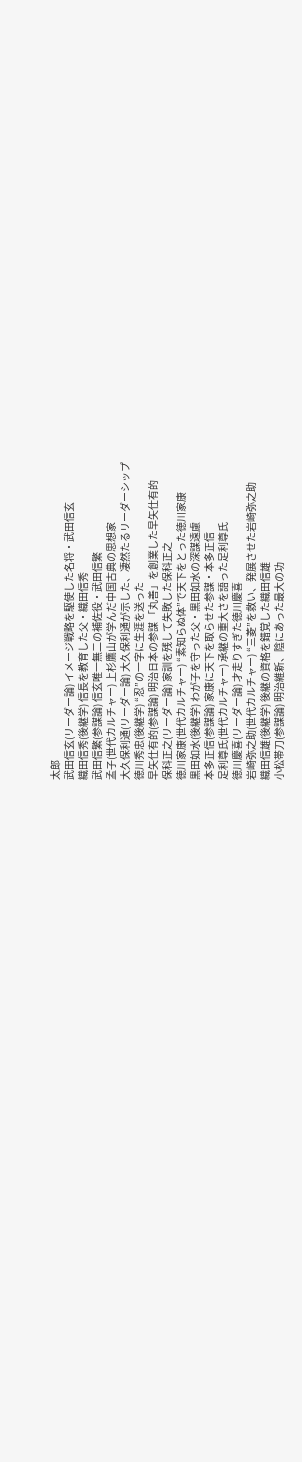太郎
武田信玄(リーダー論) イメージ戦略を駆使した名将・武田信玄
織田信秀(後継学) 信長を教育した父・織田信秀
武田信繁(参謀論) 信玄唯一無二の補佐役・武田信繁
孟子(世代カルチャー) 上杉鷹山が学んだ中国古典の思想家
大久保利通(リーダー論) 大久保利通が示した、凄然たるリーダーシップ
徳川秀忠(後継学) “忍”の一字に生涯を送った
早矢仕有的(参謀論) 明治日本の参謀 「丸善」を創業した早矢仕有的
保科正之(リーダー論) 家訓を残して失敗した保科正之
徳川家康(世代カルチャー) “素知らぬ体”で天下をとった徳川家康
黒田如水(後継学) わが子を守った父・黒田如水の深謀遠慮
本多正信(参謀論) 家康に天下を取らせた参謀・本多正信
足利尊氏(世代カルチャー) 承継の重大さを語った足利尊氏
徳川慶喜(リーダー論) 才走りすぎた徳川慶喜
岩崎弥之助(世代カルチャー) “三菱”を救い、発展させた岩崎弥之助
織田信雄(後継学) 後継の資格を錯覚した織田信雄
小松帯刀(参謀論) 明治維新、陰にあった最大の功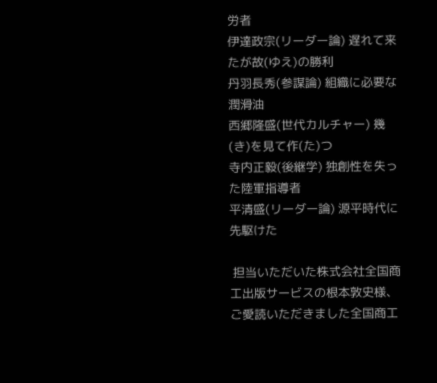労者
伊達政宗(リーダー論) 遅れて来たが故(ゆえ)の勝利
丹羽長秀(参謀論) 組織に必要な潤滑油
西郷隆盛(世代カルチャー) 幾(き)を見て作(た)つ
寺内正毅(後継学) 独創性を失った陸軍指導者
平清盛(リーダー論) 源平時代に先駆けた

 担当いただいた株式会社全国商工出版サービスの根本敦史様、ご愛読いただきました全国商工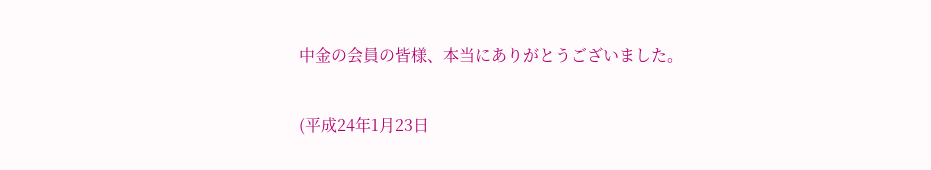中金の会員の皆様、本当にありがとうございました。

(平成24年1月23日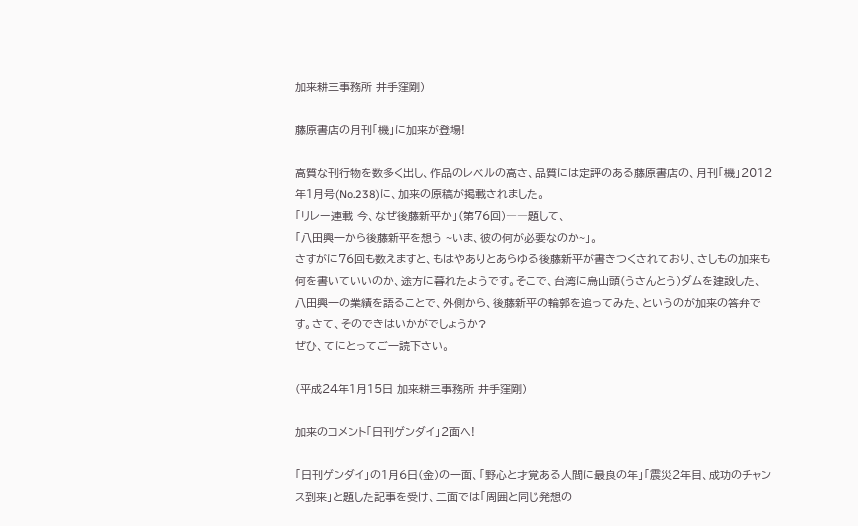加来耕三事務所 井手窪剛)

藤原書店の月刊「機」に加来が登場!

高質な刊行物を数多く出し、作品のレベルの高さ、品質には定評のある藤原書店の、月刊「機」2012年1月号(No.238)に、加来の原稿が掲載されました。
「リレー連載 今、なぜ後藤新平か」(第76回)――題して、
「八田興一から後藤新平を想う ~いま、彼の何が必要なのか~」。
さすがに76回も数えますと、もはやありとあらゆる後藤新平が書きつくされており、さしもの加来も何を書いていいのか、途方に暮れたようです。そこで、台湾に烏山頭(うさんとう)ダムを建設した、八田興一の業績を語ることで、外側から、後藤新平の輪郭を追ってみた、というのが加来の答弁です。さて、そのできはいかがでしょうか?
ぜひ、てにとってご一読下さい。

(平成24年1月15日 加来耕三事務所 井手窪剛)

加来のコメント「日刊ゲンダイ」2面へ!

「日刊ゲンダイ」の1月6日(金)の一面、「野心と才覚ある人間に最良の年」「震災2年目、成功のチャンス到来」と題した記事を受け、二面では「周囲と同じ発想の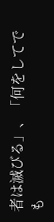者は滅びる」、「何をしてでも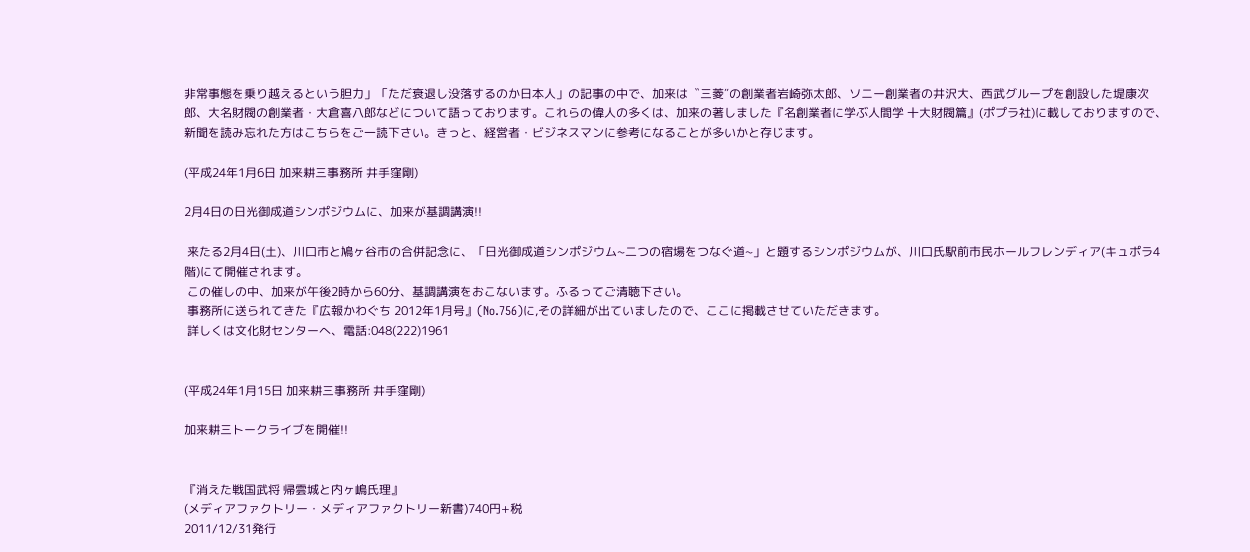非常事態を乗り越えるという胆力」「ただ衰退し没落するのか日本人」の記事の中で、加来は〝三菱″の創業者岩崎弥太郎、ソニー創業者の井沢大、西武グループを創設した堤康次郎、大名財閥の創業者・大倉喜八郎などについて語っております。これらの偉人の多くは、加来の著しました『名創業者に学ぶ人間学 十大財閥篇』(ポプラ社)に載しておりますので、新聞を読み忘れた方はこちらをご一読下さい。きっと、経営者・ビジネスマンに参考になることが多いかと存じます。

(平成24年1月6日 加来耕三事務所 井手窪剛)

2月4日の日光御成道シンポジウムに、加来が基調講演!!

 来たる2月4日(土)、川口市と鳩ヶ谷市の合併記念に、「日光御成道シンポジウム~二つの宿場をつなぐ道~」と題するシンポジウムが、川口氏駅前市民ホールフレンディア(キュポラ4階)にて開催されます。
 この催しの中、加来が午後2時から60分、基調講演をおこないます。ふるってご清聴下さい。
 事務所に送られてきた『広報かわぐち 2012年1月号』(No.756)に,その詳細が出ていましたので、ここに掲載させていただきます。
 詳しくは文化財センターへ、電話:048(222)1961


(平成24年1月15日 加来耕三事務所 井手窪剛)

加来耕三トークライブを開催!!


『消えた戦国武将 帰雲城と内ヶ嶋氏理』
(メディアファクトリー・メディアファクトリー新書)740円+税
2011/12/31発行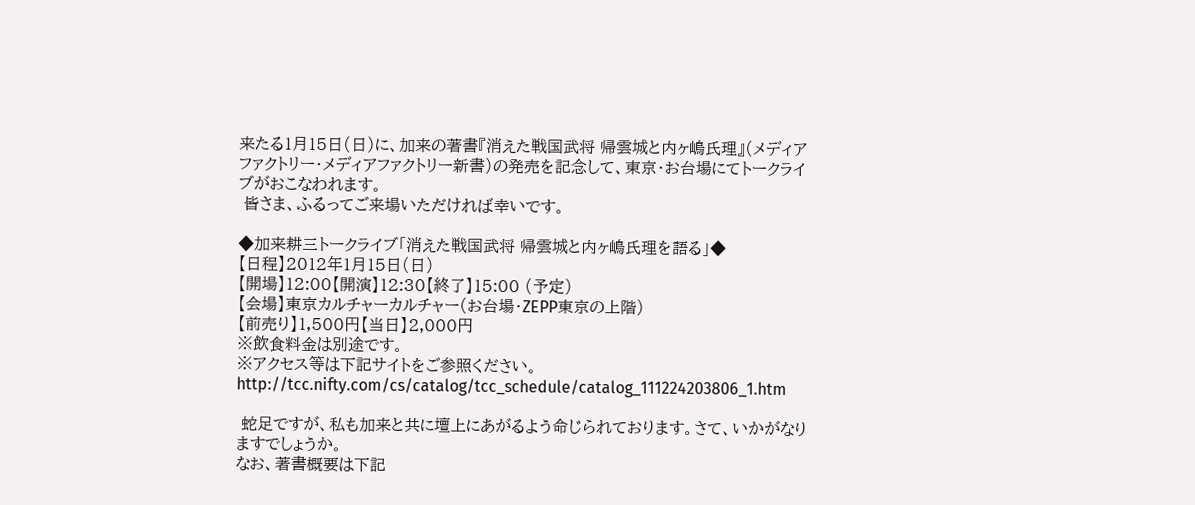来たる1月15日(日)に、加来の著書『消えた戦国武将 帰雲城と内ヶ嶋氏理』(メディアファクトリー・メディアファクトリー新書)の発売を記念して、東京・お台場にてトークライブがおこなわれます。
 皆さま、ふるってご来場いただければ幸いです。

◆加来耕三トークライブ「消えた戦国武将 帰雲城と内ヶ嶋氏理を語る」◆
【日程】2012年1月15日(日)
【開場】12:00【開演】12:30【終了】15:00 (予定)
【会場】東京カルチャーカルチャー(お台場・ZEPP東京の上階)
【前売り】1,500円【当日】2,000円
※飲食料金は別途です。
※アクセス等は下記サイトをご参照ください。
http://tcc.nifty.com/cs/catalog/tcc_schedule/catalog_111224203806_1.htm

 蛇足ですが、私も加来と共に壇上にあがるよう命じられております。さて、いかがなりますでしょうか。
なお、著書概要は下記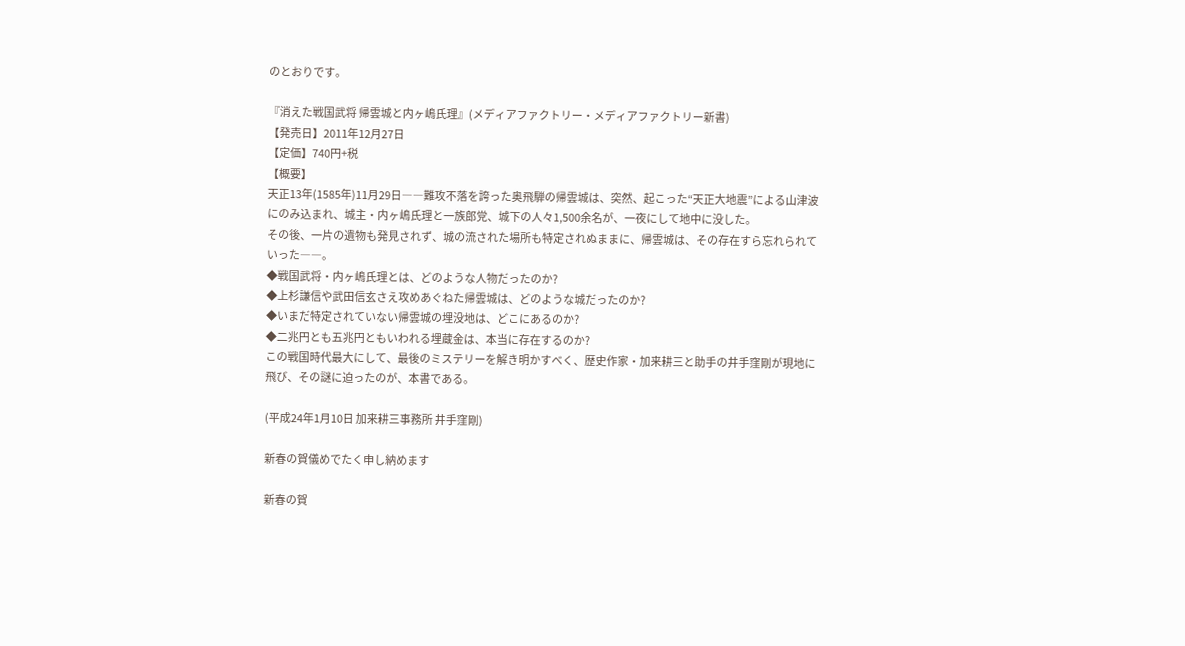のとおりです。

『消えた戦国武将 帰雲城と内ヶ嶋氏理』(メディアファクトリー・メディアファクトリー新書)
【発売日】2011年12月27日
【定価】740円+税
【概要】
天正13年(1585年)11月29日――難攻不落を誇った奥飛騨の帰雲城は、突然、起こった“天正大地震”による山津波にのみ込まれ、城主・内ヶ嶋氏理と一族郎党、城下の人々1,500余名が、一夜にして地中に没した。
その後、一片の遺物も発見されず、城の流された場所も特定されぬままに、帰雲城は、その存在すら忘れられていった――。
◆戦国武将・内ヶ嶋氏理とは、どのような人物だったのか?
◆上杉謙信や武田信玄さえ攻めあぐねた帰雲城は、どのような城だったのか?
◆いまだ特定されていない帰雲城の埋没地は、どこにあるのか?
◆二兆円とも五兆円ともいわれる埋蔵金は、本当に存在するのか?
この戦国時代最大にして、最後のミステリーを解き明かすべく、歴史作家・加来耕三と助手の井手窪剛が現地に飛び、その謎に迫ったのが、本書である。

(平成24年1月10日 加来耕三事務所 井手窪剛)

新春の賀儀めでたく申し納めます

新春の賀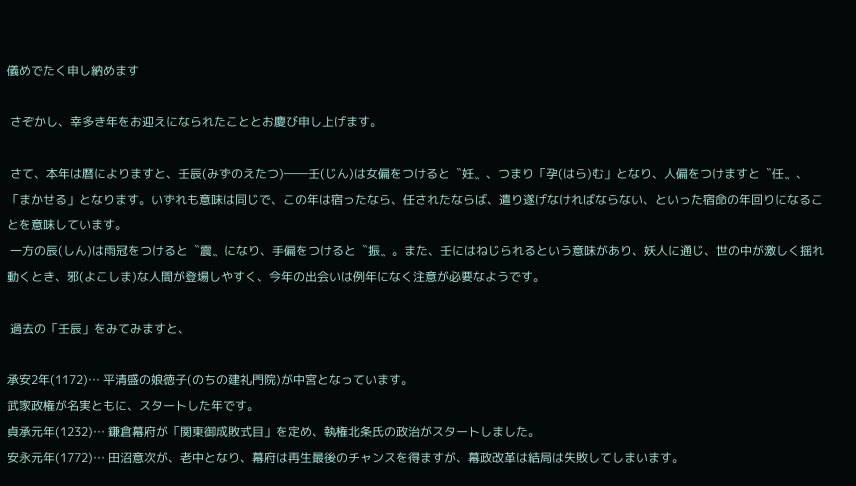儀めでたく申し納めます

 さぞかし、幸多き年をお迎えになられたこととお慶び申し上げます。

 さて、本年は暦によりますと、壬辰(みずのえたつ)――壬(じん)は女偏をつけると〝妊〟、つまり「孕(はら)む」となり、人偏をつけますと〝任〟、「まかせる」となります。いずれも意味は同じで、この年は宿ったなら、任されたならば、遣り遂げなければならない、といった宿命の年回りになることを意味しています。
 一方の辰(しん)は雨冠をつけると〝震〟になり、手偏をつけると〝振〟。また、壬にはねじられるという意味があり、妖人に通じ、世の中が激しく揺れ動くとき、邪(よこしま)な人間が登場しやすく、今年の出会いは例年になく注意が必要なようです。

 過去の「壬辰」をみてみますと、

承安2年(1172)… 平清盛の娘徳子(のちの建礼門院)が中宮となっています。
武家政権が名実ともに、スタートした年です。
貞承元年(1232)… 鎌倉幕府が「関東御成敗式目」を定め、執権北条氏の政治がスタートしました。
安永元年(1772)… 田沼意次が、老中となり、幕府は再生最後のチャンスを得ますが、幕政改革は結局は失敗してしまいます。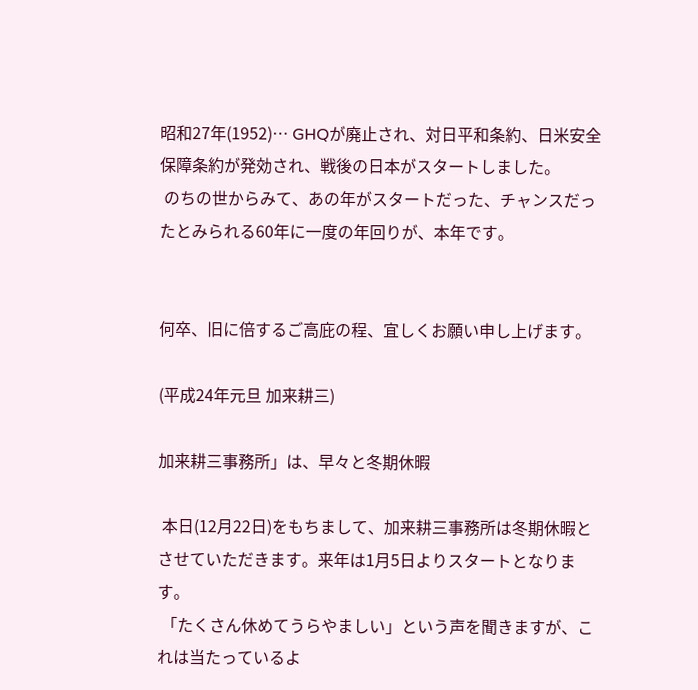昭和27年(1952)… GHQが廃止され、対日平和条約、日米安全保障条約が発効され、戦後の日本がスタートしました。
 のちの世からみて、あの年がスタートだった、チャンスだったとみられる60年に一度の年回りが、本年です。


何卒、旧に倍するご高庇の程、宜しくお願い申し上げます。

(平成24年元旦 加来耕三)

加来耕三事務所」は、早々と冬期休暇

 本日(12月22日)をもちまして、加来耕三事務所は冬期休暇とさせていただきます。来年は1月5日よりスタートとなります。
 「たくさん休めてうらやましい」という声を聞きますが、これは当たっているよ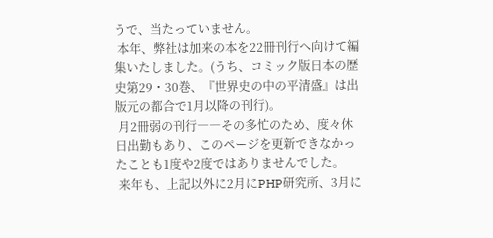うで、当たっていません。
 本年、弊社は加来の本を22冊刊行へ向けて編集いたしました。(うち、コミック版日本の歴史第29・30巻、『世界史の中の平清盛』は出版元の都合で1月以降の刊行)。
 月2冊弱の刊行――その多忙のため、度々休日出勤もあり、このページを更新できなかったことも1度や2度ではありませんでした。
 来年も、上記以外に2月にPHP研究所、3月に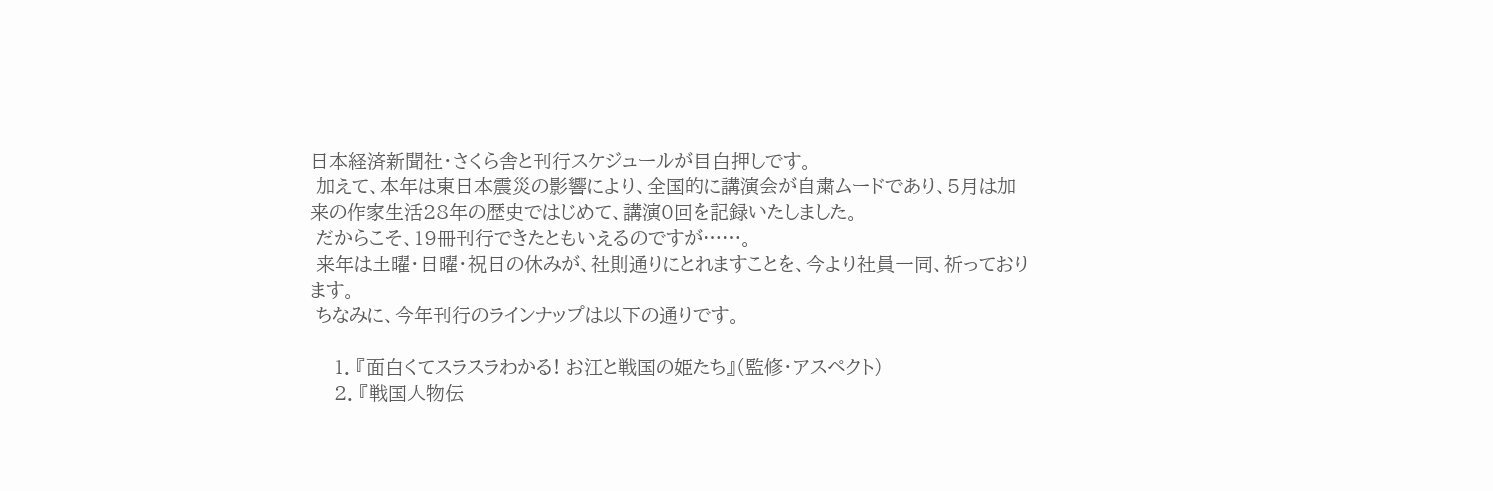日本経済新聞社・さくら舎と刊行スケジュールが目白押しです。
 加えて、本年は東日本震災の影響により、全国的に講演会が自粛ムードであり、5月は加来の作家生活28年の歴史ではじめて、講演0回を記録いたしました。
 だからこそ、19冊刊行できたともいえるのですが……。
 来年は土曜・日曜・祝日の休みが、社則通りにとれますことを、今より社員一同、祈っております。
 ちなみに、今年刊行のラインナップは以下の通りです。

    1. 『面白くてスラスラわかる! お江と戦国の姫たち』(監修・アスペクト)
    2. 『戦国人物伝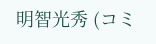明智光秀 (コミ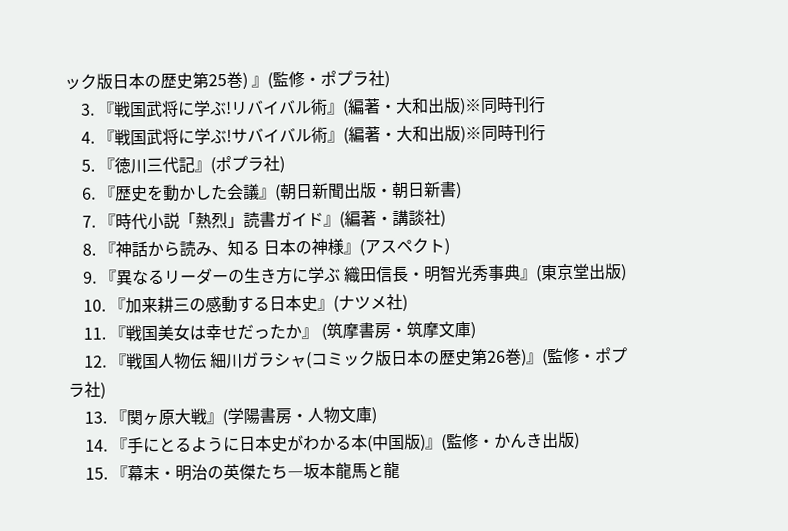ック版日本の歴史第25巻) 』(監修・ポプラ社)
    3. 『戦国武将に学ぶ!リバイバル術』(編著・大和出版)※同時刊行
    4. 『戦国武将に学ぶ!サバイバル術』(編著・大和出版)※同時刊行
    5. 『徳川三代記』(ポプラ社)
    6. 『歴史を動かした会議』(朝日新聞出版・朝日新書)
    7. 『時代小説「熱烈」読書ガイド』(編著・講談社)
    8. 『神話から読み、知る 日本の神様』(アスペクト)
    9. 『異なるリーダーの生き方に学ぶ 織田信長・明智光秀事典』(東京堂出版)
    10. 『加来耕三の感動する日本史』(ナツメ社)
    11. 『戦国美女は幸せだったか』 (筑摩書房・筑摩文庫)
    12. 『戦国人物伝 細川ガラシャ(コミック版日本の歴史第26巻)』(監修・ポプラ社)
    13. 『関ヶ原大戦』(学陽書房・人物文庫)
    14. 『手にとるように日本史がわかる本(中国版)』(監修・かんき出版)
    15. 『幕末・明治の英傑たち―坂本龍馬と龍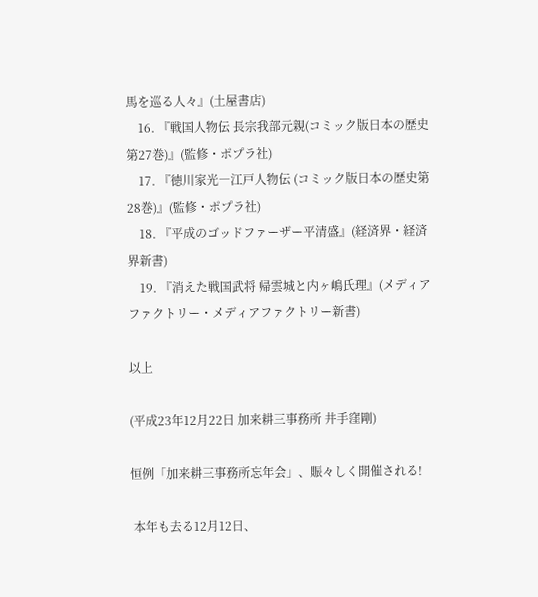馬を巡る人々』(土屋書店)
    16. 『戦国人物伝 長宗我部元親(コミック版日本の歴史第27巻)』(監修・ポプラ社)
    17. 『徳川家光―江戸人物伝 (コミック版日本の歴史第28巻)』(監修・ポプラ社)
    18. 『平成のゴッドファーザー平清盛』(経済界・経済界新書)
    19. 『消えた戦国武将 帰雲城と内ヶ嶋氏理』(メディアファクトリー・メディアファクトリー新書)

以上

(平成23年12月22日 加来耕三事務所 井手窪剛)

恒例「加来耕三事務所忘年会」、賑々しく開催される!

 本年も去る12月12日、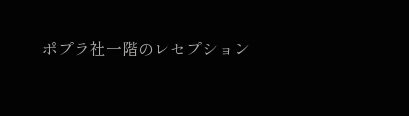ポプラ社一階のレセプション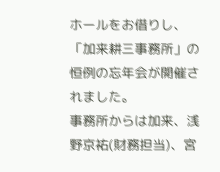ホールをお借りし、「加来耕三事務所」の恒例の忘年会が開催されました。
事務所からは加来、浅野京祐(財務担当)、宮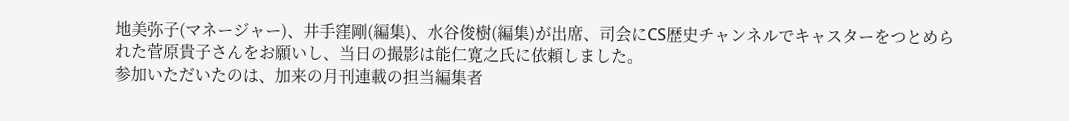地美弥子(マネージャー)、井手窪剛(編集)、水谷俊樹(編集)が出席、司会にCS歴史チャンネルでキャスターをつとめられた菅原貴子さんをお願いし、当日の撮影は能仁寛之氏に依頼しました。
参加いただいたのは、加来の月刊連載の担当編集者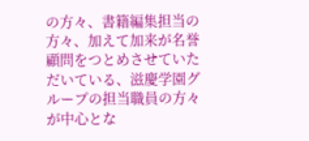の方々、書籍編集担当の方々、加えて加来が名誉顧問をつとめさせていただいている、滋慶学園グループの担当職員の方々が中心とな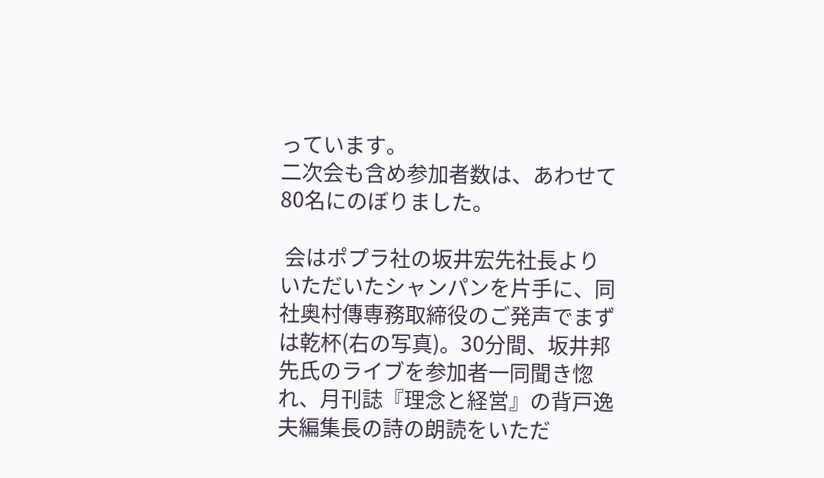っています。
二次会も含め参加者数は、あわせて80名にのぼりました。

 会はポプラ社の坂井宏先社長よりいただいたシャンパンを片手に、同社奥村傳専務取締役のご発声でまずは乾杯(右の写真)。30分間、坂井邦先氏のライブを参加者一同聞き惚れ、月刊誌『理念と経営』の背戸逸夫編集長の詩の朗読をいただ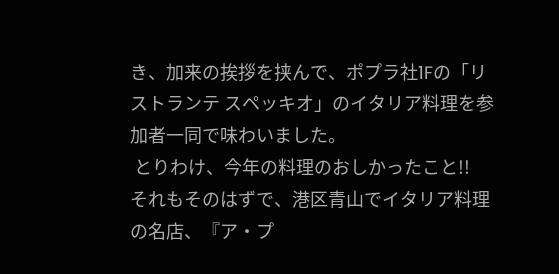き、加来の挨拶を挟んで、ポプラ社1Fの「リストランテ スペッキオ」のイタリア料理を参加者一同で味わいました。
 とりわけ、今年の料理のおしかったこと!!
それもそのはずで、港区青山でイタリア料理の名店、『ア・プ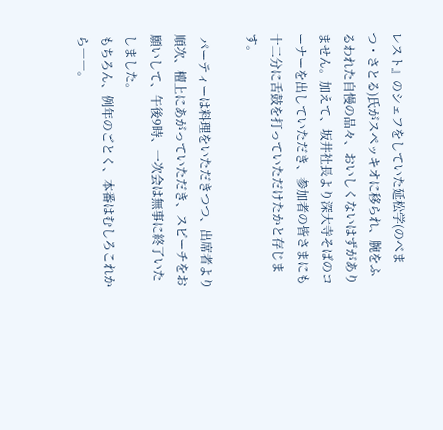レスト』のシェフをしていた延松学(のべまつ・さとる)氏がスペッキオに移られ、腕をふるわれた自慢の品々、おいしくないはずがありません。加えて、坂井社長より深大寺そばのコーナーを出していただき、参加者の皆さまにも十二分に舌鼓を打っていただけたかと存じます。

 パーティーは料理をいただきつつ、出席者より順次、檀上にあがっていただき、スピーチをお願いして、午後9時、一次会は無事に終了いたしました。
もちろん、例年のごとく、本番はむしろこれから――。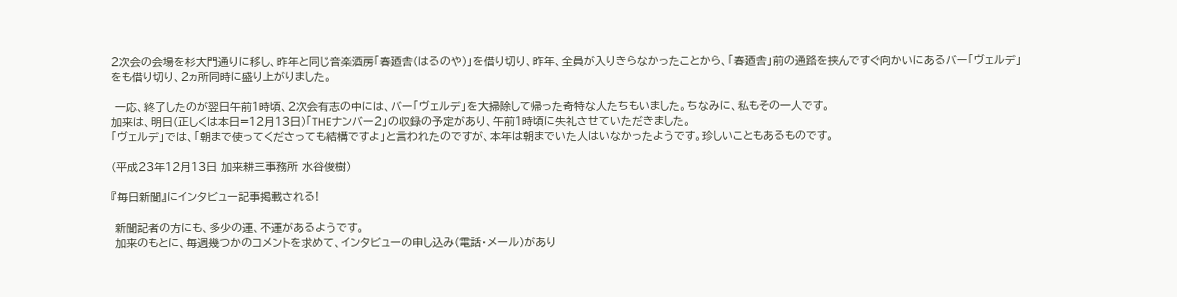2次会の会場を杉大門通りに移し、昨年と同じ音楽酒房「春廼舎(はるのや)」を借り切り、昨年、全員が入りきらなかったことから、「春廼舎」前の通路を挟んですぐ向かいにあるバー「ヴェルデ」をも借り切り、2ヵ所同時に盛り上がりました。

 一応、終了したのが翌日午前1時頃、2次会有志の中には、バー「ヴェルデ」を大掃除して帰った奇特な人たちもいました。ちなみに、私もその一人です。
加来は、明日(正しくは本日=12月13日)「THEナンバー2」の収録の予定があり、午前1時頃に失礼させていただきました。
「ヴェルデ」では、「朝まで使ってくださっても結構ですよ」と言われたのですが、本年は朝までいた人はいなかったようです。珍しいこともあるものです。

(平成23年12月13日 加来耕三事務所 水谷俊樹)

『毎日新聞』にインタビュー記事掲載される!

 新聞記者の方にも、多少の運、不運があるようです。
 加来のもとに、毎週幾つかのコメントを求めて、インタビューの申し込み(電話・メール)があり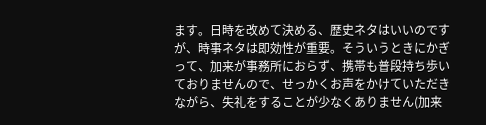ます。日時を改めて決める、歴史ネタはいいのですが、時事ネタは即効性が重要。そういうときにかぎって、加来が事務所におらず、携帯も普段持ち歩いておりませんので、せっかくお声をかけていただきながら、失礼をすることが少なくありません(加来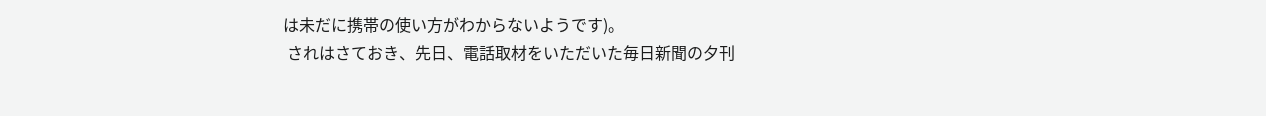は未だに携帯の使い方がわからないようです)。
 されはさておき、先日、電話取材をいただいた毎日新聞の夕刊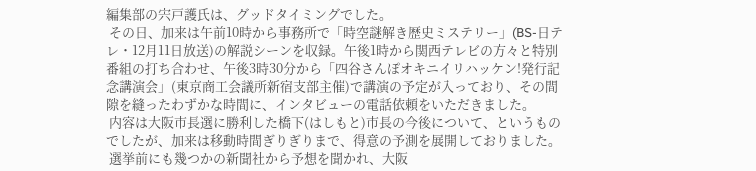編集部の宍戸護氏は、グッドタイミングでした。
 その日、加来は午前10時から事務所で「時空謎解き歴史ミステリー」(BS-日テレ・12月11日放送)の解説シーンを収録。午後1時から関西テレビの方々と特別番組の打ち合わせ、午後3時30分から「四谷さんぽオキニイリハッケン!発行記念講演会」(東京商工会議所新宿支部主催)で講演の予定が入っており、その間隙を縫ったわずかな時間に、インタビューの電話依頼をいただきました。
 内容は大阪市長選に勝利した橋下(はしもと)市長の今後について、というものでしたが、加来は移動時間ぎりぎりまで、得意の予測を展開しておりました。
 選挙前にも幾つかの新聞社から予想を聞かれ、大阪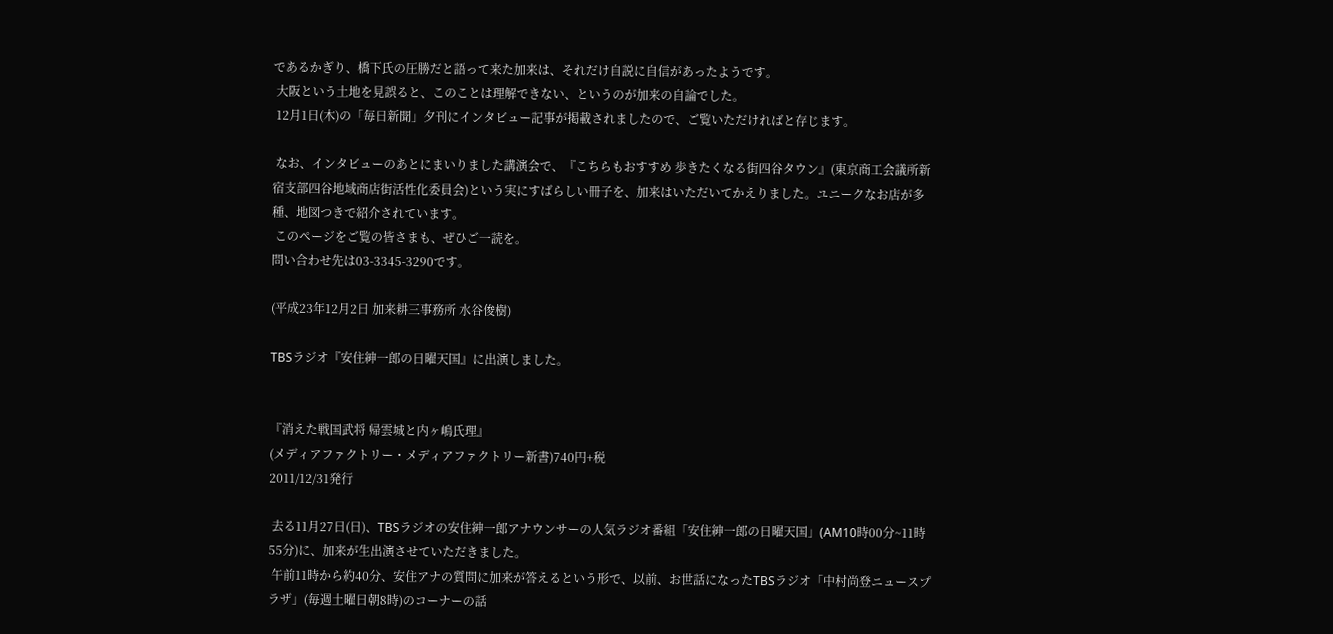であるかぎり、橋下氏の圧勝だと語って来た加来は、それだけ自説に自信があったようです。
 大阪という土地を見誤ると、このことは理解できない、というのが加来の自論でした。
 12月1日(木)の「毎日新聞」夕刊にインタビュー記事が掲載されましたので、ご覧いただければと存じます。

 なお、インタビューのあとにまいりました講演会で、『こちらもおすすめ 歩きたくなる街四谷タウン』(東京商工会議所新宿支部四谷地域商店街活性化委員会)という実にすばらしい冊子を、加来はいただいてかえりました。ユニークなお店が多種、地図つきで紹介されています。
 このページをご覧の皆さまも、ぜひご一読を。
問い合わせ先は03-3345-3290です。

(平成23年12月2日 加来耕三事務所 水谷俊樹)

TBSラジオ『安住紳一郎の日曜天国』に出演しました。


『消えた戦国武将 帰雲城と内ヶ嶋氏理』
(メディアファクトリー・メディアファクトリー新書)740円+税
2011/12/31発行

 去る11月27日(日)、TBSラジオの安住紳一郎アナウンサーの人気ラジオ番組「安住紳一郎の日曜天国」(AM10時00分~11時55分)に、加来が生出演させていただきました。
 午前11時から約40分、安住アナの質問に加来が答えるという形で、以前、お世話になったTBSラジオ「中村尚登ニュースプラザ」(毎週土曜日朝8時)のコーナーの話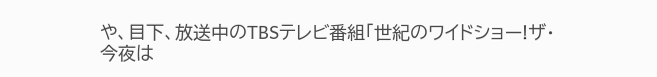や、目下、放送中のTBSテレビ番組「世紀のワイドショー!ザ・今夜は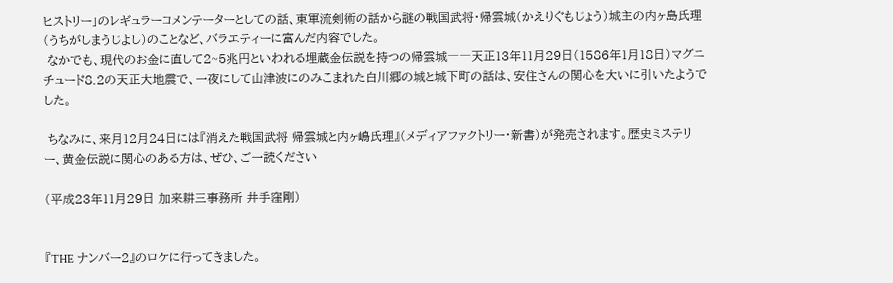ヒストリー」のレギュラーコメンテーターとしての話、東軍流剣術の話から謎の戦国武将・帰雲城(かえりぐもじょう)城主の内ヶ島氏理(うちがしまうじよし)のことなど、バラエティーに富んだ内容でした。
 なかでも、現代のお金に直して2~5兆円といわれる埋蔵金伝説を持つの帰雲城――天正13年11月29日(1586年1月18日)マグニチュード8.2の天正大地震で、一夜にして山津波にのみこまれた白川郷の城と城下町の話は、安住さんの関心を大いに引いたようでした。

 ちなみに、来月12月24日には『消えた戦国武将 帰雲城と内ヶ嶋氏理』(メディアファクトリー・新書)が発売されます。歴史ミステリー、黄金伝説に関心のある方は、ぜひ、ご一読ください

(平成23年11月29日 加来耕三事務所 井手窪剛)


『THE ナンバー2』のロケに行ってきました。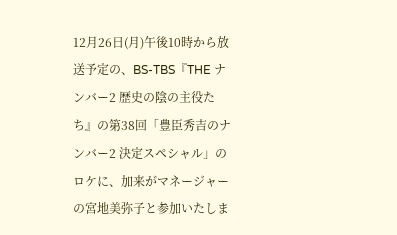12月26日(月)午後10時から放送予定の、BS-TBS『THE ナンバー2 歴史の陰の主役たち』の第38回「豊臣秀吉のナンバー2 決定スペシャル」のロケに、加来がマネージャーの宮地美弥子と参加いたしま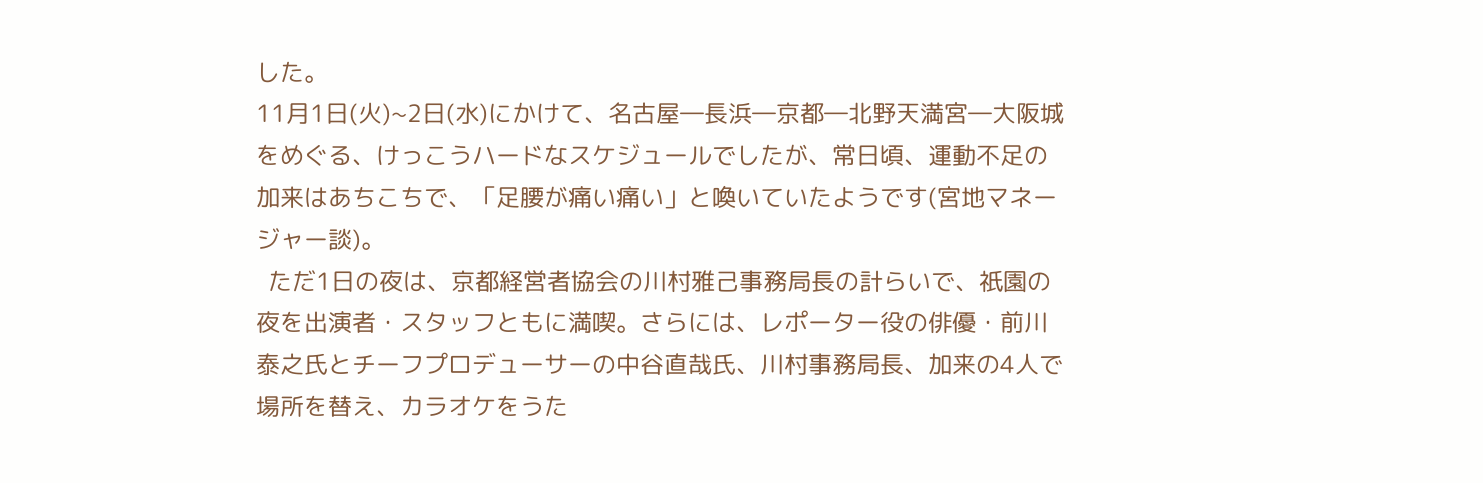した。
11月1日(火)~2日(水)にかけて、名古屋―長浜―京都―北野天満宮―大阪城をめぐる、けっこうハードなスケジュールでしたが、常日頃、運動不足の加来はあちこちで、「足腰が痛い痛い」と喚いていたようです(宮地マネージャー談)。
  ただ1日の夜は、京都経営者協会の川村雅己事務局長の計らいで、祇園の夜を出演者・スタッフともに満喫。さらには、レポーター役の俳優・前川泰之氏とチーフプロデューサーの中谷直哉氏、川村事務局長、加来の4人で場所を替え、カラオケをうた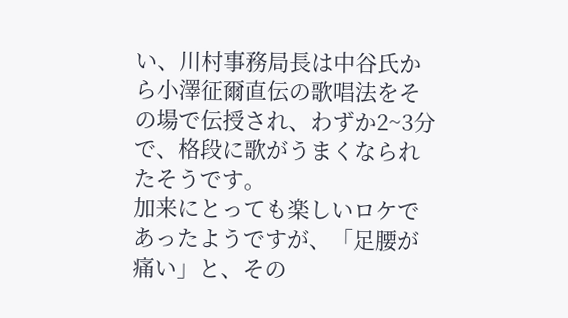い、川村事務局長は中谷氏から小澤征爾直伝の歌唱法をその場で伝授され、わずか2~3分で、格段に歌がうまくなられたそうです。
加来にとっても楽しいロケであったようですが、「足腰が痛い」と、その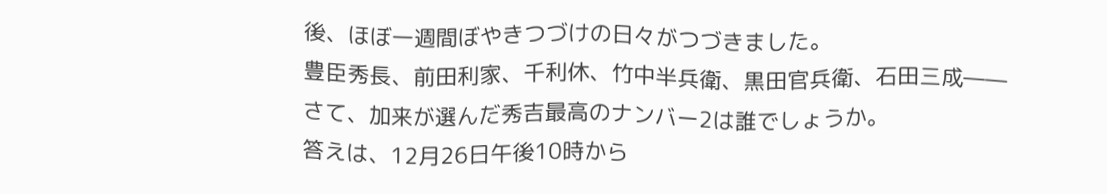後、ほぼ一週間ぼやきつづけの日々がつづきました。
豊臣秀長、前田利家、千利休、竹中半兵衛、黒田官兵衛、石田三成――さて、加来が選んだ秀吉最高のナンバー2は誰でしょうか。
答えは、12月26日午後10時から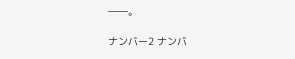――。

ナンバー2 ナンバ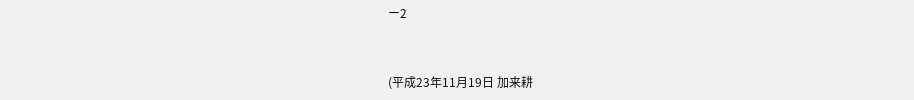ー2


(平成23年11月19日 加来耕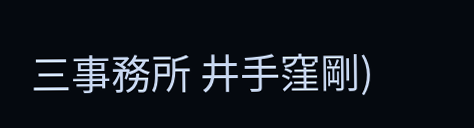三事務所 井手窪剛)